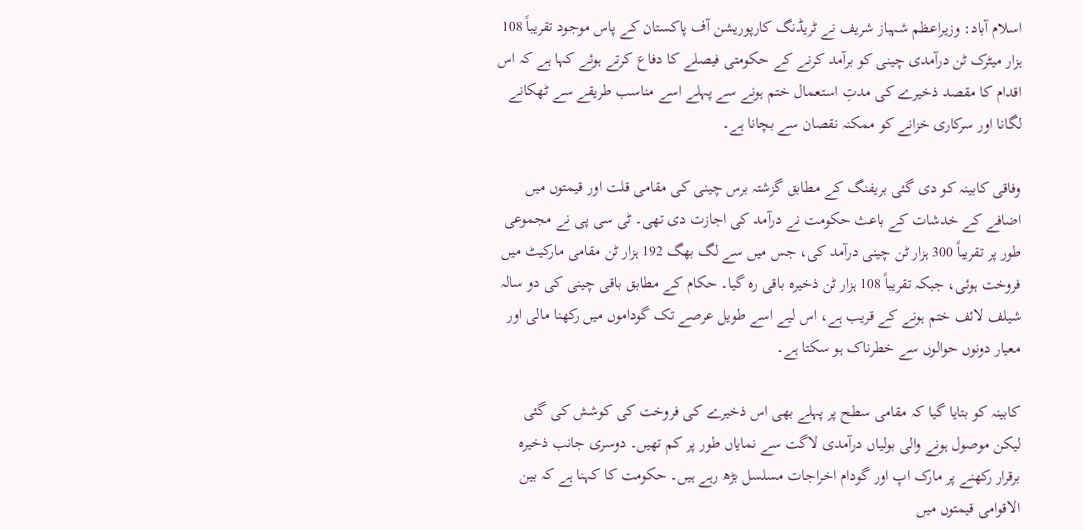اسلام آباد: وزیراعظم شہباز شریف نے ٹریڈنگ کارپوریشن آف پاکستان کے پاس موجود تقریباً 108 ہزار میٹرک ٹن درآمدی چینی کو برآمد کرنے کے حکومتی فیصلے کا دفاع کرتے ہوئے کہا ہے کہ اس اقدام کا مقصد ذخیرے کی مدتِ استعمال ختم ہونے سے پہلے اسے مناسب طریقے سے ٹھکانے لگانا اور سرکاری خزانے کو ممکنہ نقصان سے بچانا ہے۔

وفاقی کابینہ کو دی گئی بریفنگ کے مطابق گزشتہ برس چینی کی مقامی قلت اور قیمتوں میں اضافے کے خدشات کے باعث حکومت نے درآمد کی اجازت دی تھی۔ ٹی سی پی نے مجموعی طور پر تقریباً 300 ہزار ٹن چینی درآمد کی، جس میں سے لگ بھگ 192 ہزار ٹن مقامی مارکیٹ میں فروخت ہوئی، جبکہ تقریباً 108 ہزار ٹن ذخیرہ باقی رہ گیا۔ حکام کے مطابق باقی چینی کی دو سالہ شیلف لائف ختم ہونے کے قریب ہے، اس لیے اسے طویل عرصے تک گوداموں میں رکھنا مالی اور معیار دونوں حوالوں سے خطرناک ہو سکتا ہے۔

کابینہ کو بتایا گیا کہ مقامی سطح پر پہلے بھی اس ذخیرے کی فروخت کی کوشش کی گئی لیکن موصول ہونے والی بولیاں درآمدی لاگت سے نمایاں طور پر کم تھیں۔ دوسری جانب ذخیرہ برقرار رکھنے پر مارک اپ اور گودام اخراجات مسلسل بڑھ رہے ہیں۔ حکومت کا کہنا ہے کہ بین الاقوامی قیمتوں میں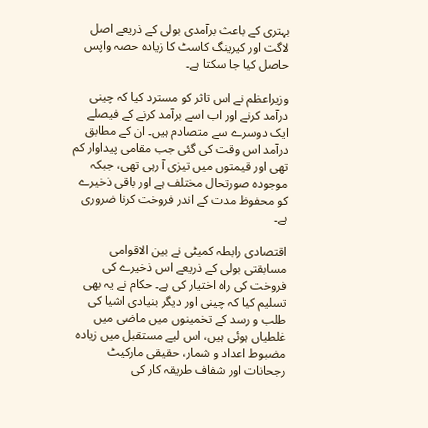بہتری کے باعث برآمدی بولی کے ذریعے اصل لاگت اور کیرینگ کاسٹ کا زیادہ حصہ واپس حاصل کیا جا سکتا ہے۔

وزیراعظم نے اس تاثر کو مسترد کیا کہ چینی درآمد کرنے اور اب اسے برآمد کرنے کے فیصلے ایک دوسرے سے متصادم ہیں۔ ان کے مطابق درآمد اس وقت کی گئی جب مقامی پیداوار کم تھی اور قیمتوں میں تیزی آ رہی تھی، جبکہ موجودہ صورتحال مختلف ہے اور باقی ذخیرے کو محفوظ مدت کے اندر فروخت کرنا ضروری ہے۔

اقتصادی رابطہ کمیٹی نے بین الاقوامی مسابقتی بولی کے ذریعے اس ذخیرے کی فروخت کی راہ اختیار کی ہے۔ حکام نے یہ بھی تسلیم کیا کہ چینی اور دیگر بنیادی اشیا کی طلب و رسد کے تخمینوں میں ماضی میں غلطیاں ہوئی ہیں، اس لیے مستقبل میں زیادہ مضبوط اعداد و شمار، حقیقی مارکیٹ رجحانات اور شفاف طریقہ کار کی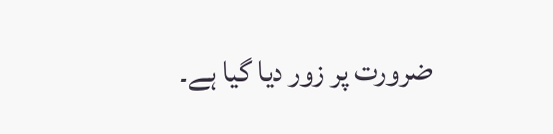ضرورت پر زور دیا گیا ہے۔